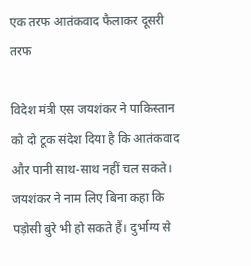एक तरफ आतंकवाद फैलाकर दूसरी तरफ

विदेश मंत्री एस जयशंकर ने पाकिस्तान को दो टूक संदेश दिया है कि आतंकवाद और पानी साथ-साथ नहीं चल सकते। जयशंकर ने नाम लिए बिना कहा कि पड़ोसी बुरे भी हो सकते हैं। दुर्भाग्य से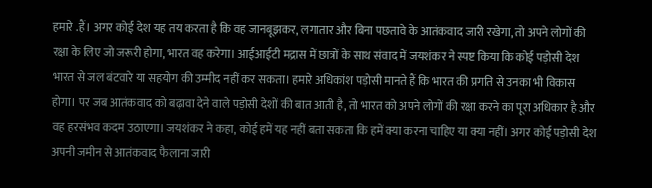हमारे .हैं। अगर कोई देश यह तय करता है कि वह जानबूझकर, लगातार और बिना पछतावे के आतंकवाद जारी रखेगा, तो अपने लोगों की रक्षा के लिए जो जरूरी होगा, भारत वह करेगा। आईआईटी मद्रास में छात्रों के साथ संवाद में जयशंकर ने स्पष्ट किया कि कोई पड़ोसी देश
भारत से जल बंटवारे या सहयोग की उम्मीद नहीं कर सकता। हमारे अधिकांश पड़ोसी मानते हैं कि भारत की प्रगति से उनका भी विकास होगा। पर जब आतंकवाद को बढ़ावा देने वाले पड़ोसी देशों की बात आती है, तो भारत को अपने लोगों की रक्षा करने का पूरा अधिकार है और वह हरसंभव कदम उठाएगा। जयशंकर ने कहा, कोई हमें यह नहीं बता सकता कि हमें क्या करना चाहिए या क्या नहीं। अगर कोई पड़ोसी देश अपनी जमीन से आतंकवाद फैलाना जारी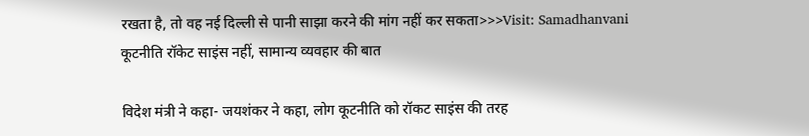रखता है, तो वह नई दिल्ली से पानी साझा करने की मांग नहीं कर सकता>>>Visit: Samadhanvani
कूटनीति रॉकेट साइंस नहीं, सामान्य व्यवहार की बात

विदेश मंत्री ने कहा- जयशंकर ने कहा, लोग कूटनीति को रॉकट साइंस की तरह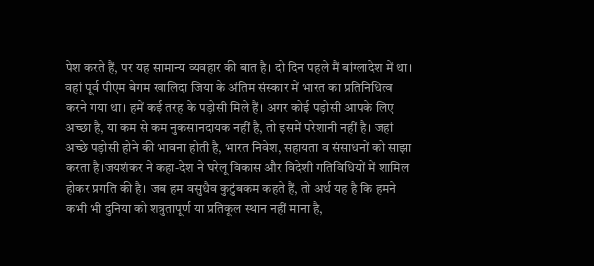पेश करते हैं, पर यह सामान्य व्यवहार की बात है। दो दिन पहले मैं बांग्लादेश में था। वहां पूर्व पीएम बेगम खालिदा जिया के अंतिम संस्कार में भारत का प्रतिनिधित्व करने गया था। हमें कई तरह के पड़ोसी मिले हैं। अगर कोई पड़ोसी आपके लिए अच्छा है, या कम से कम नुकसानदायक नहीं है, तो इसमें परेशानी नहीं है। जहां अच्छे पड़ोसी होने की भावना होती है, भारत निवेश, सहायता व संसाधनों को साझा करता है।जयशंकर ने कहा-देश ने घरेलू विकास और विदेशी गतिविधियों में शामिल होकर प्रगति की है। जब हम वसुधैव कुटुंबकम कहते हैं, तो अर्थ यह है कि हमने कभी भी दुनिया को शत्रुतापूर्ण या प्रतिकूल स्थान नहीं माना है,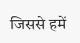जिससे हमें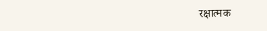रक्षात्मक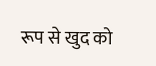रूप से खुद को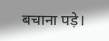बचाना पड़े।